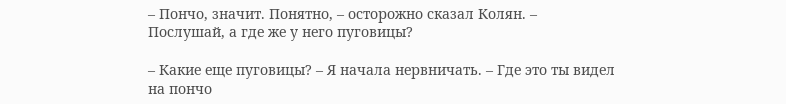– Пончо, значит. Понятно, – осторожно сказал Колян. – Послушай, а где же у него пуговицы?

– Какие еще пуговицы? – Я начала нервничать. – Где это ты видел на пончо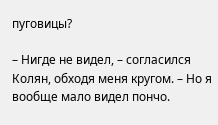пуговицы?

– Нигде не видел, – согласился Колян, обходя меня кругом. – Но я вообще мало видел пончо.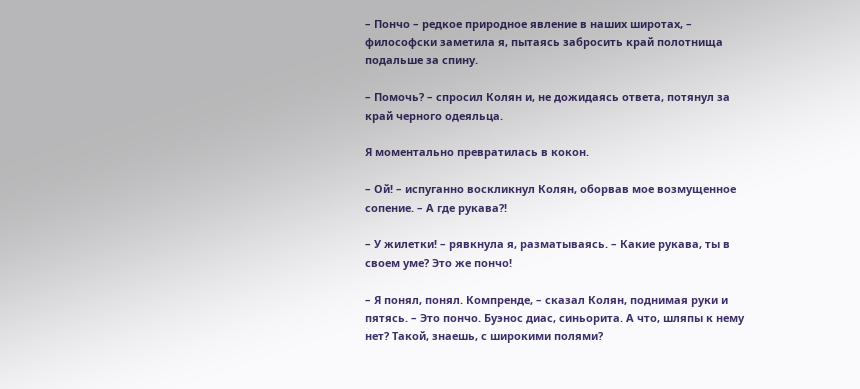– Пончо – редкое природное явление в наших широтах, – философски заметила я, пытаясь забросить край полотнища подальше за спину.

– Помочь? – спросил Колян и, не дожидаясь ответа, потянул за край черного одеяльца.

Я моментально превратилась в кокон.

– Ой! – испуганно воскликнул Колян, оборвав мое возмущенное сопение. – А где рукава?!

– У жилетки! – рявкнула я, разматываясь. – Какие рукава, ты в своем уме? Это же пончо!

– Я понял, понял. Компренде, – сказал Колян, поднимая руки и пятясь. – Это пончо. Буэнос диас, синьорита. А что, шляпы к нему нет? Такой, знаешь, с широкими полями?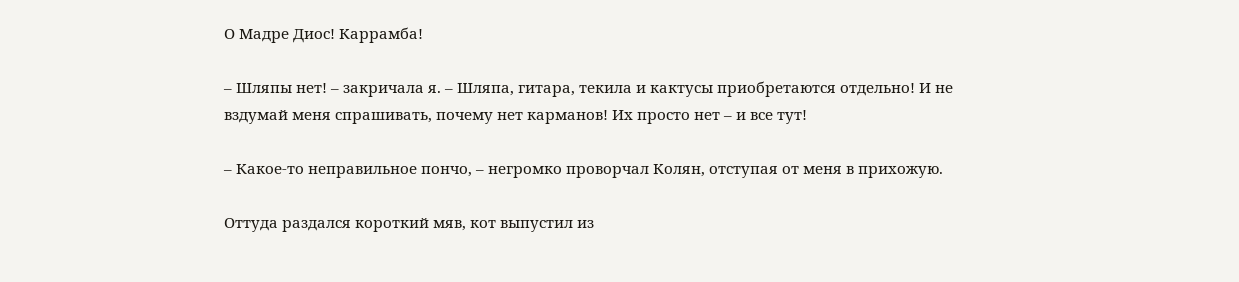О Мадре Диос! Каррамба!

– Шляпы нет! – закричала я. – Шляпа, гитара, текила и кактусы приобретаются отдельно! И не вздумай меня спрашивать, почему нет карманов! Их просто нет – и все тут!

– Какое-то неправильное пончо, – негромко проворчал Колян, отступая от меня в прихожую.

Оттуда раздался короткий мяв, кот выпустил из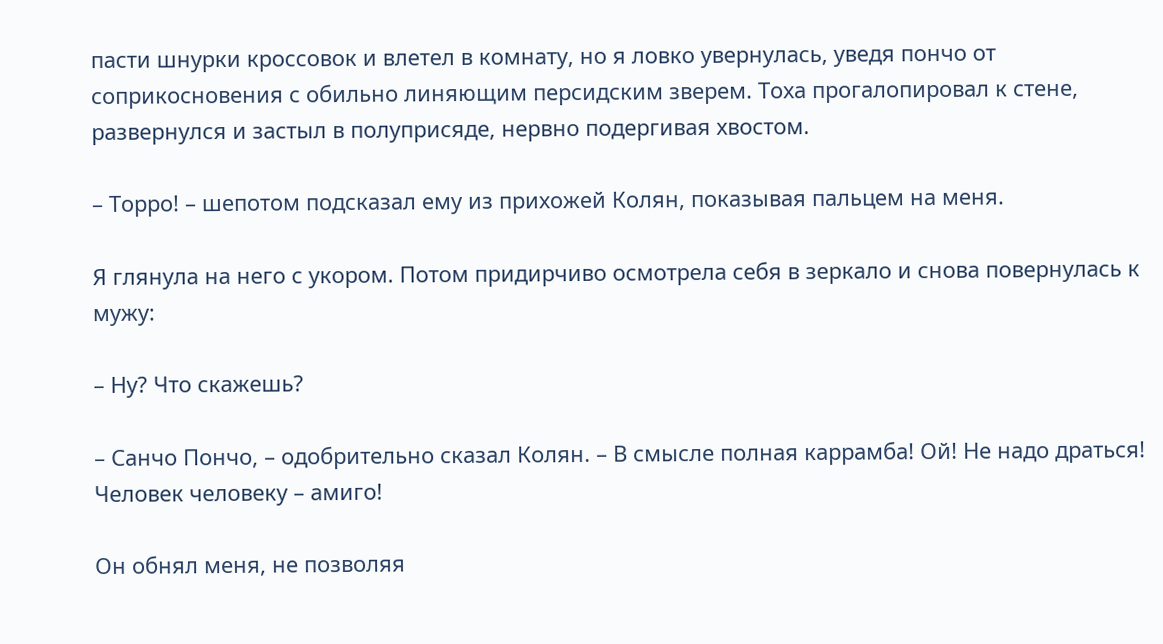пасти шнурки кроссовок и влетел в комнату, но я ловко увернулась, уведя пончо от соприкосновения с обильно линяющим персидским зверем. Тоха прогалопировал к стене, развернулся и застыл в полуприсяде, нервно подергивая хвостом.

– Торро! – шепотом подсказал ему из прихожей Колян, показывая пальцем на меня.

Я глянула на него с укором. Потом придирчиво осмотрела себя в зеркало и снова повернулась к мужу:

– Ну? Что скажешь?

– Санчо Пончо, – одобрительно сказал Колян. – В смысле полная каррамба! Ой! Не надо драться! Человек человеку – амиго!

Он обнял меня, не позволяя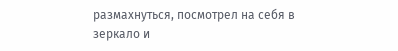размахнуться, посмотрел на себя в зеркало и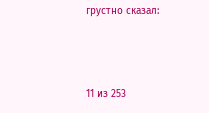грустно сказал:



11 из 253